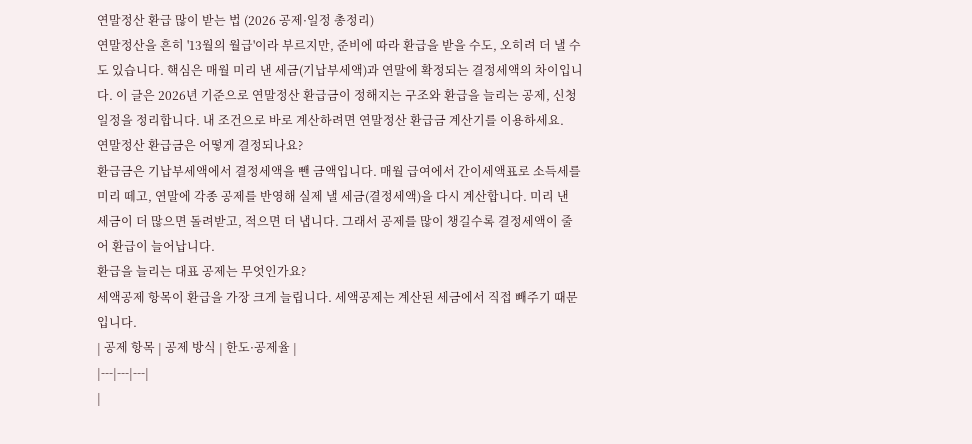연말정산 환급 많이 받는 법 (2026 공제·일정 총정리)
연말정산을 흔히 '13월의 월급'이라 부르지만, 준비에 따라 환급을 받을 수도, 오히려 더 낼 수도 있습니다. 핵심은 매월 미리 낸 세금(기납부세액)과 연말에 확정되는 결정세액의 차이입니다. 이 글은 2026년 기준으로 연말정산 환급금이 정해지는 구조와 환급을 늘리는 공제, 신청 일정을 정리합니다. 내 조건으로 바로 계산하려면 연말정산 환급금 계산기를 이용하세요.
연말정산 환급금은 어떻게 결정되나요?
환급금은 기납부세액에서 결정세액을 뺀 금액입니다. 매월 급여에서 간이세액표로 소득세를 미리 떼고, 연말에 각종 공제를 반영해 실제 낼 세금(결정세액)을 다시 계산합니다. 미리 낸 세금이 더 많으면 돌려받고, 적으면 더 냅니다. 그래서 공제를 많이 챙길수록 결정세액이 줄어 환급이 늘어납니다.
환급을 늘리는 대표 공제는 무엇인가요?
세액공제 항목이 환급을 가장 크게 늘립니다. 세액공제는 계산된 세금에서 직접 빼주기 때문입니다.
| 공제 항목 | 공제 방식 | 한도·공제율 |
|---|---|---|
|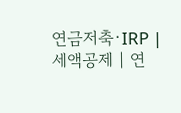연금저축·IRP | 세액공제 | 연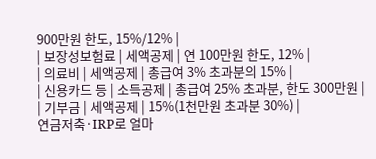900만원 한도, 15%/12% |
| 보장성보험료 | 세액공제 | 연 100만원 한도, 12% |
| 의료비 | 세액공제 | 총급여 3% 초과분의 15% |
| 신용카드 등 | 소득공제 | 총급여 25% 초과분, 한도 300만원 |
| 기부금 | 세액공제 | 15%(1천만원 초과분 30%) |
연금저축·IRP로 얼마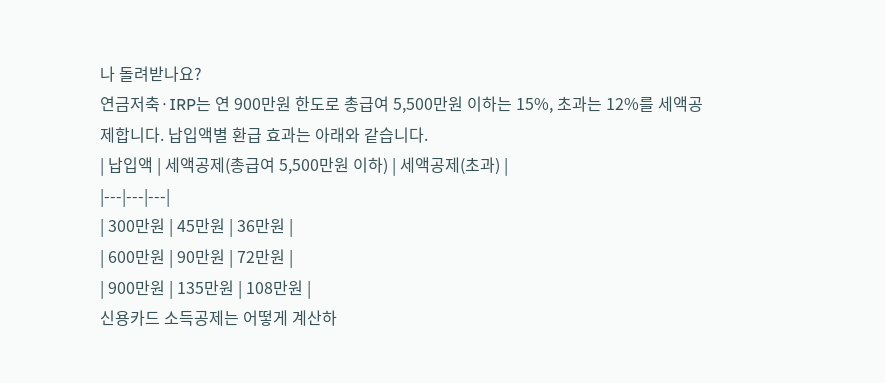나 돌려받나요?
연금저축·IRP는 연 900만원 한도로 총급여 5,500만원 이하는 15%, 초과는 12%를 세액공제합니다. 납입액별 환급 효과는 아래와 같습니다.
| 납입액 | 세액공제(총급여 5,500만원 이하) | 세액공제(초과) |
|---|---|---|
| 300만원 | 45만원 | 36만원 |
| 600만원 | 90만원 | 72만원 |
| 900만원 | 135만원 | 108만원 |
신용카드 소득공제는 어떻게 계산하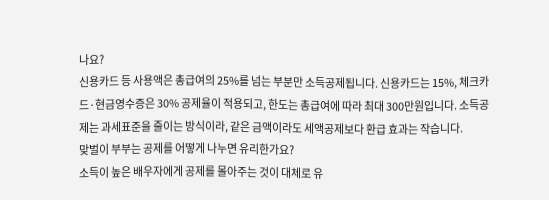나요?
신용카드 등 사용액은 총급여의 25%를 넘는 부분만 소득공제됩니다. 신용카드는 15%, 체크카드·현금영수증은 30% 공제율이 적용되고, 한도는 총급여에 따라 최대 300만원입니다. 소득공제는 과세표준을 줄이는 방식이라, 같은 금액이라도 세액공제보다 환급 효과는 작습니다.
맞벌이 부부는 공제를 어떻게 나누면 유리한가요?
소득이 높은 배우자에게 공제를 몰아주는 것이 대체로 유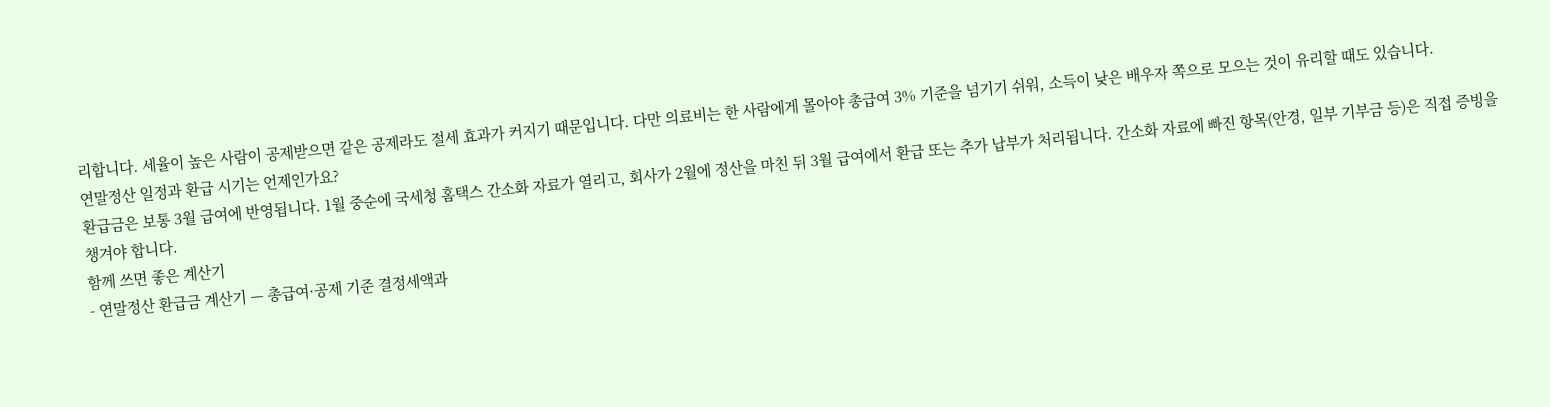리합니다. 세율이 높은 사람이 공제받으면 같은 공제라도 절세 효과가 커지기 때문입니다. 다만 의료비는 한 사람에게 몰아야 총급여 3% 기준을 넘기기 쉬워, 소득이 낮은 배우자 쪽으로 모으는 것이 유리할 때도 있습니다.
연말정산 일정과 환급 시기는 언제인가요?
환급금은 보통 3월 급여에 반영됩니다. 1월 중순에 국세청 홈택스 간소화 자료가 열리고, 회사가 2월에 정산을 마친 뒤 3월 급여에서 환급 또는 추가 납부가 처리됩니다. 간소화 자료에 빠진 항목(안경, 일부 기부금 등)은 직접 증빙을 챙겨야 합니다.
함께 쓰면 좋은 계산기
- 연말정산 환급금 계산기 — 총급여·공제 기준 결정세액과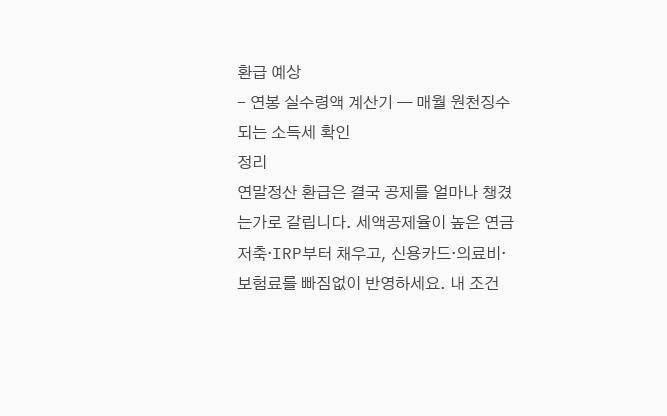환급 예상
- 연봉 실수령액 계산기 — 매월 원천징수되는 소득세 확인
정리
연말정산 환급은 결국 공제를 얼마나 챙겼는가로 갈립니다. 세액공제율이 높은 연금저축·IRP부터 채우고, 신용카드·의료비·보험료를 빠짐없이 반영하세요. 내 조건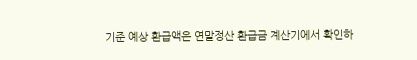기준 예상 환급액은 연말정산 환급금 계산기에서 확인하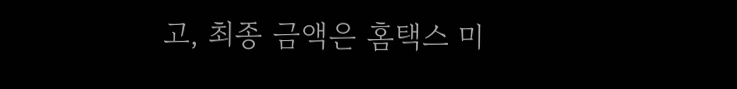고, 최종 금액은 홈택스 미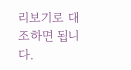리보기로 대조하면 됩니다.